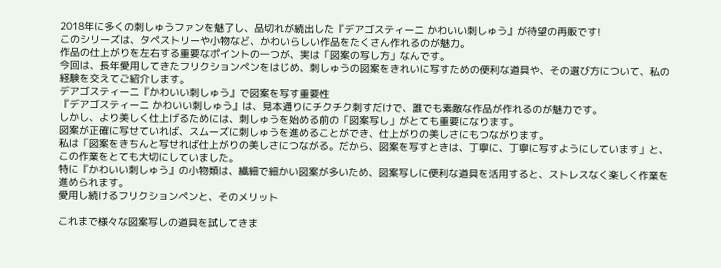2018年に多くの刺しゅうファンを魅了し、品切れが続出した『デアゴスティーニ かわいい刺しゅう』が待望の再販です!
このシリーズは、タペストリーや小物など、かわいらしい作品をたくさん作れるのが魅力。
作品の仕上がりを左右する重要なポイントの一つが、実は「図案の写し方」なんです。
今回は、長年愛用してきたフリクションペンをはじめ、刺しゅうの図案をきれいに写すための便利な道具や、その選び方について、私の経験を交えてご紹介します。
デアゴスティーニ『かわいい刺しゅう』で図案を写す重要性
『デアゴスティーニ かわいい刺しゅう』は、見本通りにチクチク刺すだけで、誰でも素敵な作品が作れるのが魅力です。
しかし、より美しく仕上げるためには、刺しゅうを始める前の「図案写し」がとても重要になります。
図案が正確に写せていれば、スムーズに刺しゅうを進めることができ、仕上がりの美しさにもつながります。
私は「図案をきちんと写せれば仕上がりの美しさにつながる。だから、図案を写すときは、丁寧に、丁寧に写すようにしています」と、この作業をとても大切にしていました。
特に『かわいい刺しゅう』の小物類は、繊細で細かい図案が多いため、図案写しに便利な道具を活用すると、ストレスなく楽しく作業を進められます。
愛用し続けるフリクションペンと、そのメリット

これまで様々な図案写しの道具を試してきま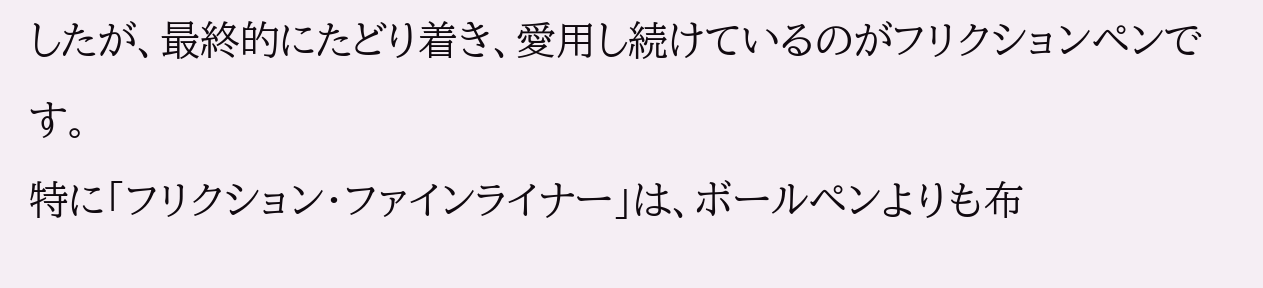したが、最終的にたどり着き、愛用し続けているのがフリクションペンです。
特に「フリクション・ファインライナー」は、ボールペンよりも布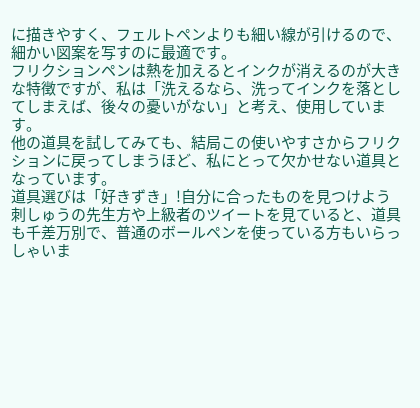に描きやすく、フェルトペンよりも細い線が引けるので、細かい図案を写すのに最適です。
フリクションペンは熱を加えるとインクが消えるのが大きな特徴ですが、私は「洗えるなら、洗ってインクを落としてしまえば、後々の憂いがない」と考え、使用しています。
他の道具を試してみても、結局この使いやすさからフリクションに戻ってしまうほど、私にとって欠かせない道具となっています。
道具選びは「好きずき」!自分に合ったものを見つけよう
刺しゅうの先生方や上級者のツイートを見ていると、道具も千差万別で、普通のボールペンを使っている方もいらっしゃいま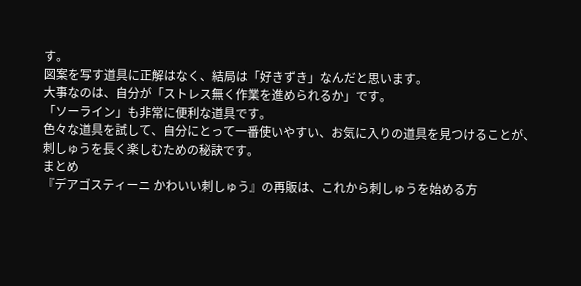す。
図案を写す道具に正解はなく、結局は「好きずき」なんだと思います。
大事なのは、自分が「ストレス無く作業を進められるか」です。
「ソーライン」も非常に便利な道具です。
色々な道具を試して、自分にとって一番使いやすい、お気に入りの道具を見つけることが、刺しゅうを長く楽しむための秘訣です。
まとめ
『デアゴスティーニ かわいい刺しゅう』の再販は、これから刺しゅうを始める方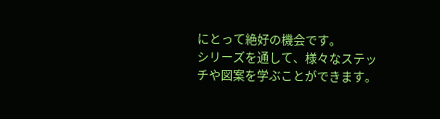にとって絶好の機会です。
シリーズを通して、様々なステッチや図案を学ぶことができます。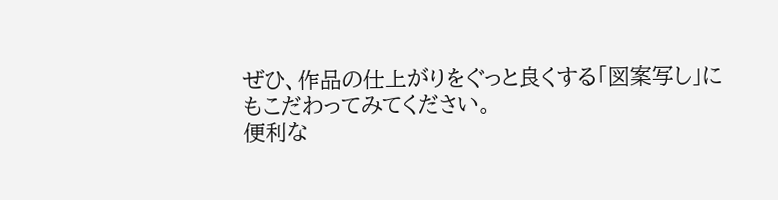ぜひ、作品の仕上がりをぐっと良くする「図案写し」にもこだわってみてください。
便利な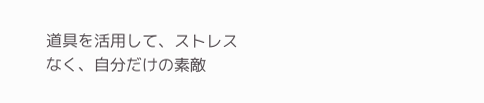道具を活用して、ストレスなく、自分だけの素敵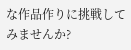な作品作りに挑戦してみませんか?